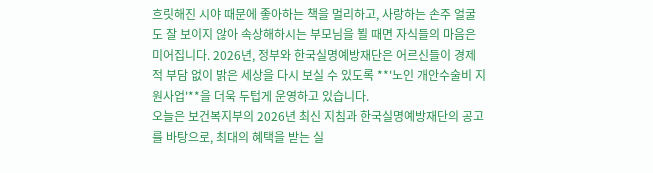흐릿해진 시야 때문에 좋아하는 책을 멀리하고, 사랑하는 손주 얼굴도 잘 보이지 않아 속상해하시는 부모님을 뵐 때면 자식들의 마음은 미어집니다. 2026년, 정부와 한국실명예방재단은 어르신들이 경제적 부담 없이 밝은 세상을 다시 보실 수 있도록 **'노인 개안수술비 지원사업'**을 더욱 두텁게 운영하고 있습니다.
오늘은 보건복지부의 2026년 최신 지침과 한국실명예방재단의 공고를 바탕으로, 최대의 혜택을 받는 실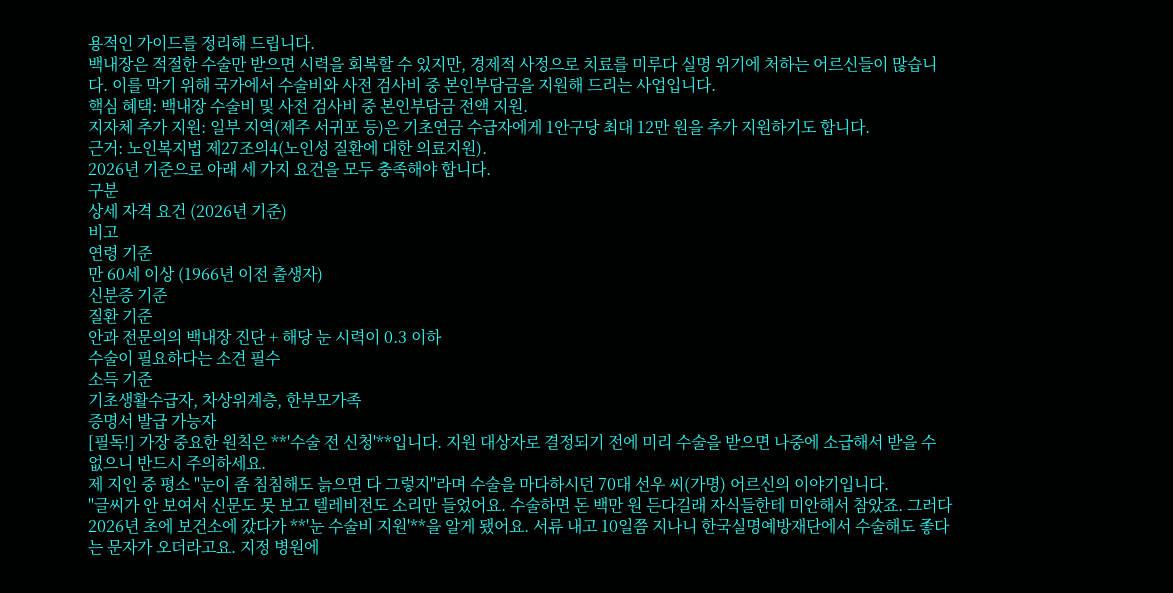용적인 가이드를 정리해 드립니다.
백내장은 적절한 수술만 받으면 시력을 회복할 수 있지만, 경제적 사정으로 치료를 미루다 실명 위기에 처하는 어르신들이 많습니다. 이를 막기 위해 국가에서 수술비와 사전 검사비 중 본인부담금을 지원해 드리는 사업입니다.
핵심 혜택: 백내장 수술비 및 사전 검사비 중 본인부담금 전액 지원.
지자체 추가 지원: 일부 지역(제주 서귀포 등)은 기초연금 수급자에게 1안구당 최대 12만 원을 추가 지원하기도 합니다.
근거: 노인복지법 제27조의4(노인성 질환에 대한 의료지원).
2026년 기준으로 아래 세 가지 요건을 모두 충족해야 합니다.
구분
상세 자격 요건 (2026년 기준)
비고
연령 기준
만 60세 이상 (1966년 이전 출생자)
신분증 기준
질환 기준
안과 전문의의 백내장 진단 + 해당 눈 시력이 0.3 이하
수술이 필요하다는 소견 필수
소득 기준
기초생활수급자, 차상위계층, 한부모가족
증명서 발급 가능자
[필독!] 가장 중요한 원칙은 **'수술 전 신청'**입니다. 지원 대상자로 결정되기 전에 미리 수술을 받으면 나중에 소급해서 받을 수 없으니 반드시 주의하세요.
제 지인 중 평소 "눈이 좀 침침해도 늙으면 다 그렇지"라며 수술을 마다하시던 70대 선우 씨(가명) 어르신의 이야기입니다.
"글씨가 안 보여서 신문도 못 보고 텔레비전도 소리만 들었어요. 수술하면 돈 백만 원 든다길래 자식들한테 미안해서 참았죠. 그러다 2026년 초에 보건소에 갔다가 **'눈 수술비 지원'**을 알게 됐어요. 서류 내고 10일쯤 지나니 한국실명예방재단에서 수술해도 좋다는 문자가 오더라고요. 지정 병원에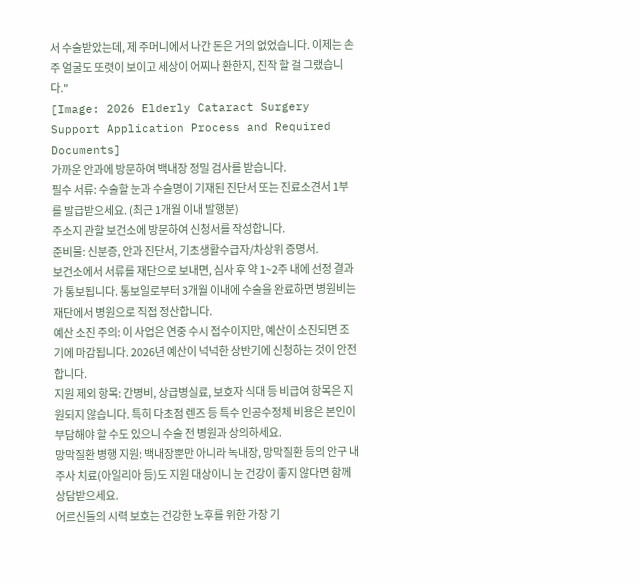서 수술받았는데, 제 주머니에서 나간 돈은 거의 없었습니다. 이제는 손주 얼굴도 또렷이 보이고 세상이 어찌나 환한지, 진작 할 걸 그랬습니다."
[Image: 2026 Elderly Cataract Surgery Support Application Process and Required Documents]
가까운 안과에 방문하여 백내장 정밀 검사를 받습니다.
필수 서류: 수술할 눈과 수술명이 기재된 진단서 또는 진료소견서 1부를 발급받으세요. (최근 1개월 이내 발행분)
주소지 관할 보건소에 방문하여 신청서를 작성합니다.
준비물: 신분증, 안과 진단서, 기초생활수급자/차상위 증명서.
보건소에서 서류를 재단으로 보내면, 심사 후 약 1~2주 내에 선정 결과가 통보됩니다. 통보일로부터 3개월 이내에 수술을 완료하면 병원비는 재단에서 병원으로 직접 정산합니다.
예산 소진 주의: 이 사업은 연중 수시 접수이지만, 예산이 소진되면 조기에 마감됩니다. 2026년 예산이 넉넉한 상반기에 신청하는 것이 안전합니다.
지원 제외 항목: 간병비, 상급병실료, 보호자 식대 등 비급여 항목은 지원되지 않습니다. 특히 다초점 렌즈 등 특수 인공수정체 비용은 본인이 부담해야 할 수도 있으니 수술 전 병원과 상의하세요.
망막질환 병행 지원: 백내장뿐만 아니라 녹내장, 망막질환 등의 안구 내 주사 치료(아일리아 등)도 지원 대상이니 눈 건강이 좋지 않다면 함께 상담받으세요.
어르신들의 시력 보호는 건강한 노후를 위한 가장 기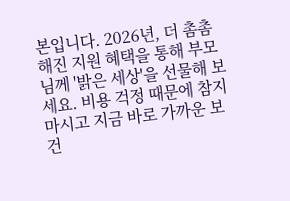본입니다. 2026년, 더 촘촘해진 지원 혜택을 통해 부모님께 '밝은 세상'을 선물해 보세요. 비용 걱정 때문에 참지 마시고 지금 바로 가까운 보건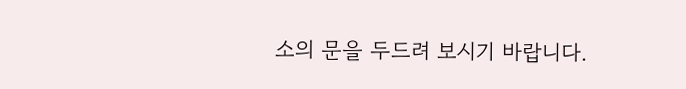소의 문을 두드려 보시기 바랍니다.